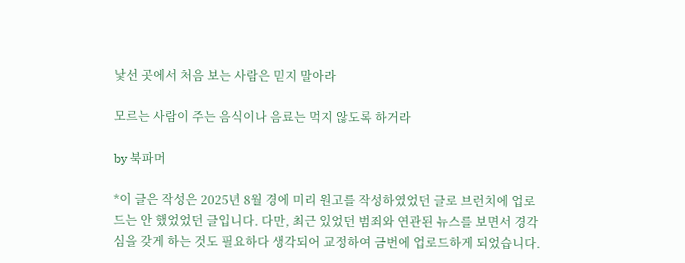낯선 곳에서 처음 보는 사람은 믿지 말아라

모르는 사람이 주는 음식이나 음료는 먹지 않도록 하거라

by 북파머

*이 글은 작성은 2025년 8월 경에 미리 원고를 작성하였었던 글로 브런치에 업로드는 안 했었었던 글입니다. 다만, 최근 있었던 범죄와 연관된 뉴스를 보면서 경각심을 갖게 하는 것도 필요하다 생각되어 교정하여 금번에 업로드하게 되었습니다.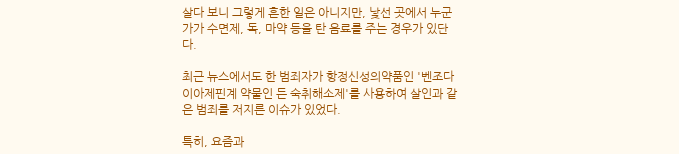살다 보니 그렇게 흔한 일은 아니지만, 낯선 곳에서 누군가가 수면제, 독, 마약 등을 탄 음료를 주는 경우가 있단다.

최근 뉴스에서도 한 범죄자가 항정신성의약품인 '벤조다이아제핀계 약물인 든 숙취해소제'를 사용하여 살인과 같은 범죄를 저지른 이슈가 있었다.

특히, 요즘과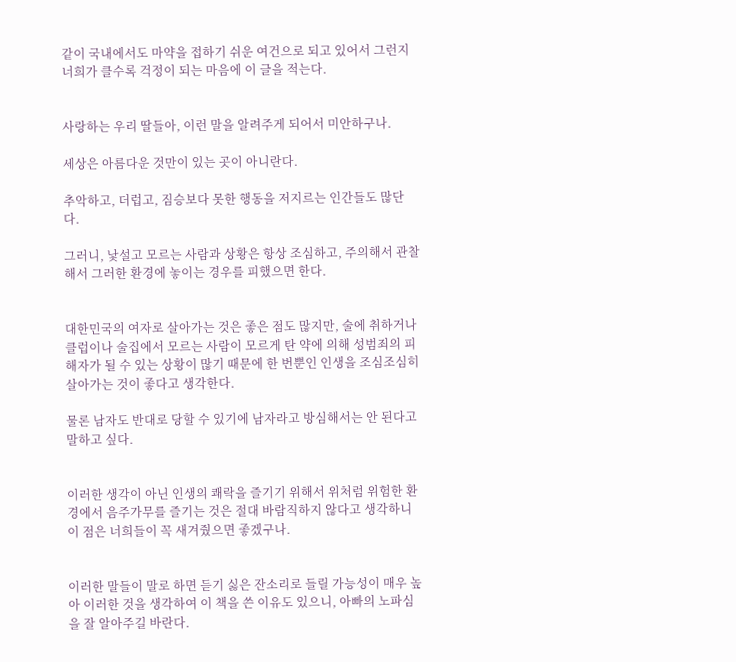같이 국내에서도 마약을 접하기 쉬운 여건으로 되고 있어서 그런지 너희가 클수록 걱정이 되는 마음에 이 글을 적는다.


사랑하는 우리 딸들아, 이런 말을 알려주게 되어서 미안하구나.

세상은 아름다운 것만이 있는 곳이 아니란다.

추악하고, 더럽고, 짐승보다 못한 행동을 저지르는 인간들도 많단다.

그러니, 낯설고 모르는 사람과 상황은 항상 조심하고, 주의해서 관찰해서 그러한 환경에 놓이는 경우를 피했으면 한다.


대한민국의 여자로 살아가는 것은 좋은 점도 많지만, 술에 취하거나 클럽이나 술집에서 모르는 사람이 모르게 탄 약에 의해 성범죄의 피해자가 될 수 있는 상황이 많기 때문에 한 번뿐인 인생을 조심조심히 살아가는 것이 좋다고 생각한다.

물론 남자도 반대로 당할 수 있기에 남자라고 방심해서는 안 된다고 말하고 싶다.


이러한 생각이 아닌 인생의 쾌락을 즐기기 위해서 위처럼 위험한 환경에서 음주가무를 즐기는 것은 절대 바람직하지 않다고 생각하니 이 점은 너희들이 꼭 새겨줬으면 좋겠구나.


이러한 말들이 말로 하면 듣기 싫은 잔소리로 들릴 가능성이 매우 높아 이러한 것을 생각하여 이 책을 쓴 이유도 있으니, 아빠의 노파심을 잘 알아주길 바란다.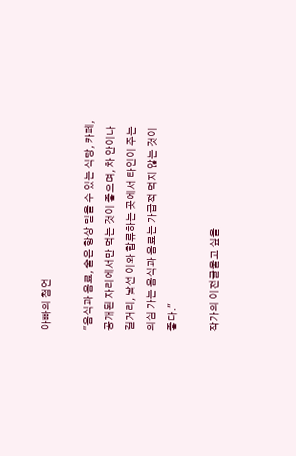아빠의 첨언

"음식과 음료, 술은 항상 믿을 수 있는 식당, 카페, 공개된 자리에서만 먹는 것이 좋으며, 차 안이나 길거리, 낯선 이와 합류하는 곳에서 타인이 주는 의심 가는 음식과 음료는 가급적 먹지 않는 것이 좋다."

작가의 이전글울고 싶을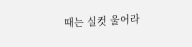때는 실컷 울어라